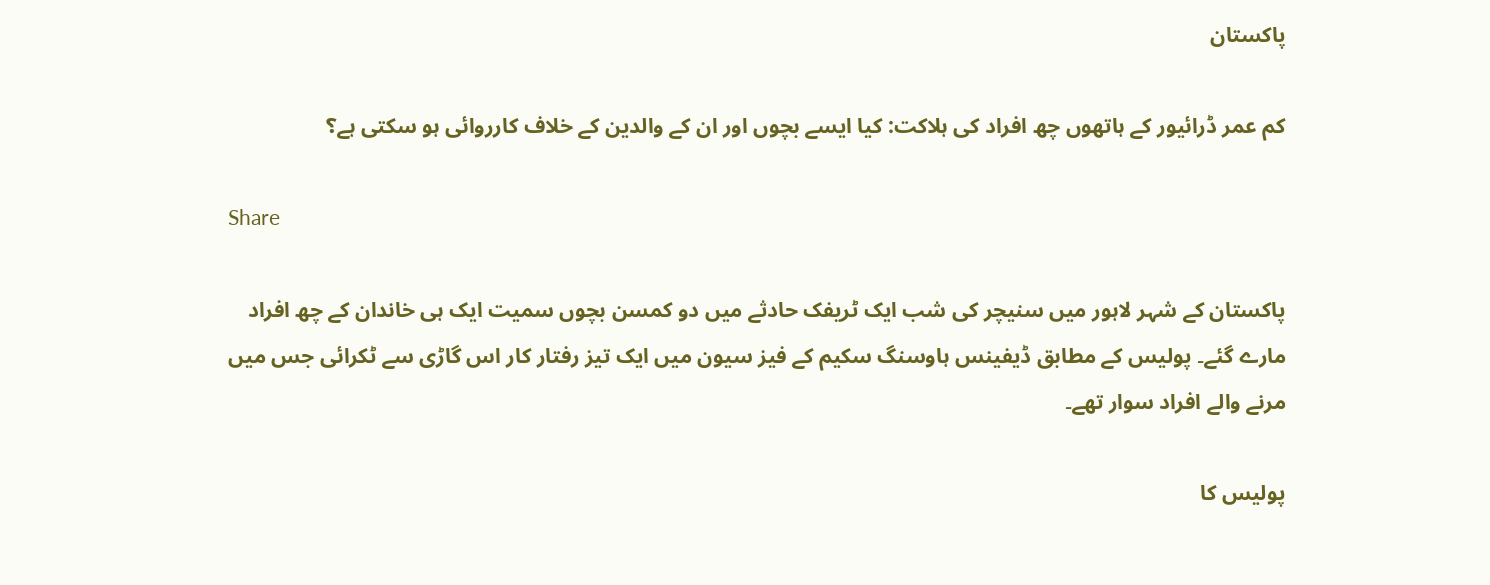پاکستان

کم عمر ڈرائیور کے ہاتھوں چھ افراد کی ہلاکت: کیا ایسے بچوں اور ان کے والدین کے خلاف کارروائی ہو سکتی ہے؟

Share

پاکستان کے شہر لاہور میں سنیچر کی شب ایک ٹریفک حادثے میں دو کمسن بچوں سمیت ایک ہی خاندان کے چھ افراد مارے گئے۔ پولیس کے مطابق ڈیفینس ہاوسنگ سکیم کے فیز سیون میں ایک تیز رفتار کار اس گاڑی سے ٹکرائی جس میں مرنے والے افراد سوار تھے۔

پولیس کا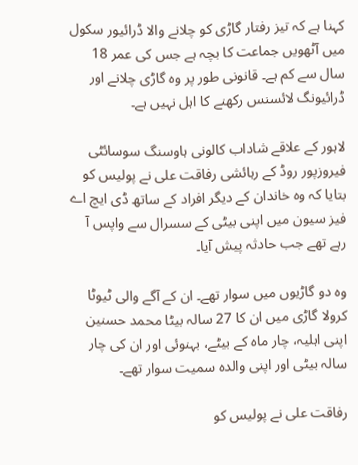کہنا ہے کہ تیز رفتار گاڑی کو چلانے والا ڈرائیور سکول میں آٹھویں جماعت کا بچہ ہے جس کی عمر 18 سال سے کم ہے۔ قانونی طور پر وہ گاڑی چلانے اور ڈرائیونگ لائسنس رکھنے کا اہل نہیں ہے۔

لاہور کے علاقے شاداب کالونی ہاوسنگ سوسائٹی فیروزپور روڈ کے رہائشی رفاقت علی نے پولیس کو بتایا کہ وہ خاندان کے دیگر افراد کے ساتھ ڈی ایچ اے فیز سیون میں اپنی بیٹی کے سسرال سے واپس آ رہے تھے جب حادثہ پیش آیا۔

وہ دو گاڑیوں میں سوار تھے۔ ان کے آگے والی ٹیوٹا کرولا گاڑی میں ان کا 27 سالہ بیٹا محمد حسنین اپنی اہلیہ، چار ماہ کے بیٹے، بہنوئی اور ان کی چار سالہ بیٹی اور اپنی والدہ سمیت سوار تھے۔

رفاقت علی نے پولیس کو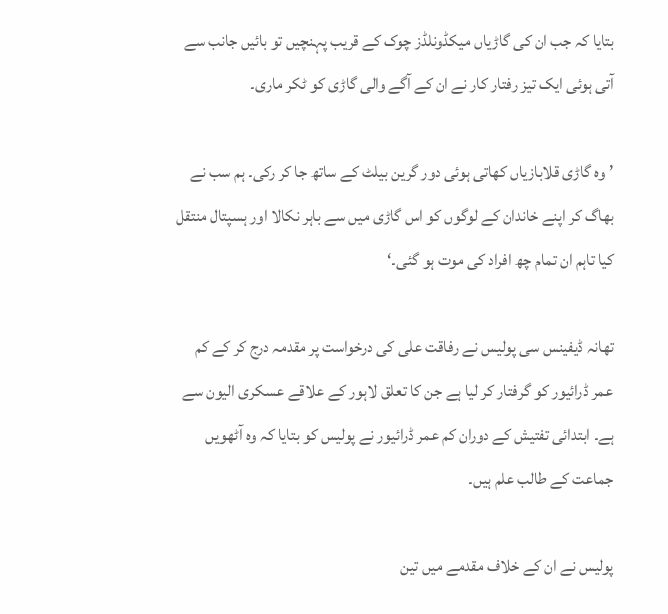بتایا کہ جب ان کی گاڑیاں میکڈونلڈز چوک کے قریب پہنچیں تو بائیں جانب سے آتی ہوئی ایک تیز رفتار کار نے ان کے آگے والی گاڑی کو ٹکر ماری۔

’وہ گاڑی قلابازیاں کھاتی ہوئی دور گرین بیلٹ کے ساتھ جا کر رکی۔ ہم سب نے بھاگ کر اپنے خاندان کے لوگوں کو اس گاڑی میں سے باہر نکالا اور ہسپتال منتقل کیا تاہم ان تمام چھ افراد کی موت ہو گئی۔‘

تھانہ ڈیفینس سی پولیس نے رفاقت علی کی درخواست پر مقدمہ درج کر کے کم عمر ڈرائیور کو گرفتار کر لیا ہے جن کا تعلق لاہور کے علاقے عسکری الیون سے ہے۔ ابتدائی تفتیش کے دوران کم عمر ڈرائیور نے پولیس کو بتایا کہ وہ آٹھویں جماعت کے طالب علم ہیں۔

پولیس نے ان کے خلاف مقدمے میں تین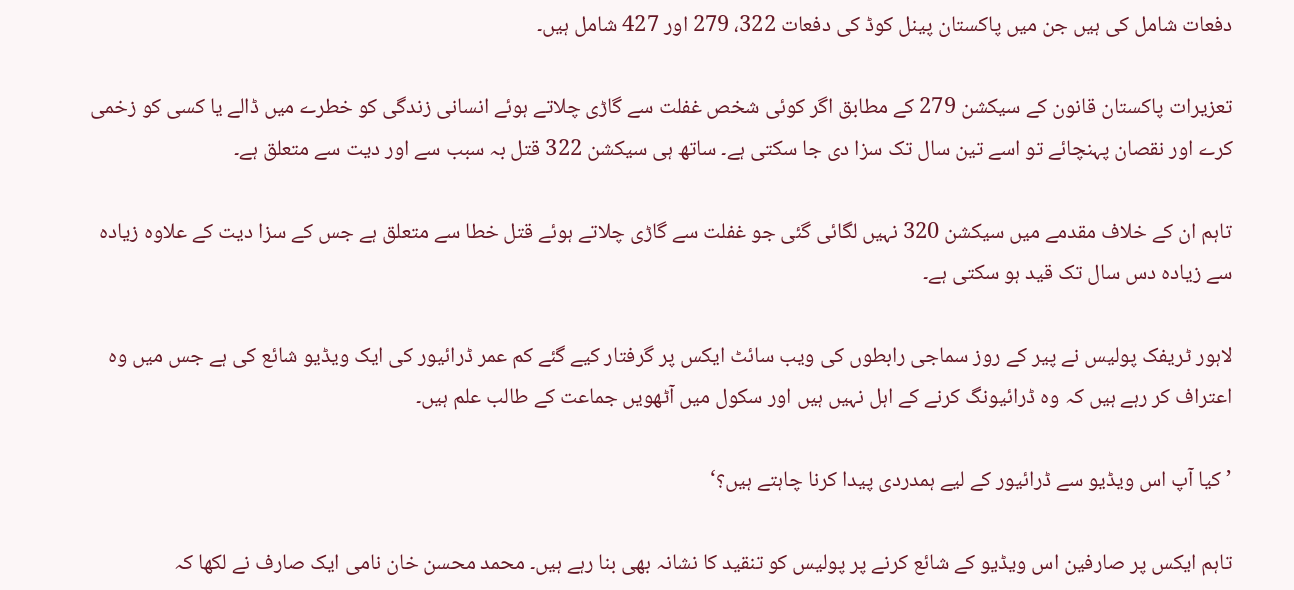دفعات شامل کی ہیں جن میں پاکستان پینل کوڈ کی دفعات 322، 279 اور 427 شامل ہیں۔

تعزیرات پاکستان قانون کے سیکشن 279 کے مطابق اگر کوئی شخص غفلت سے گاڑی چلاتے ہوئے انسانی زندگی کو خطرے میں ڈالے یا کسی کو زخمی کرے اور نقصان پہنچائے تو اسے تین سال تک سزا دی جا سکتی ہے۔ ساتھ ہی سیکشن 322 قتل بہ سبب سے اور دیت سے متعلق ہے۔

تاہم ان کے خلاف مقدمے میں سیکشن 320 نہیں لگائی گئی جو غفلت سے گاڑی چلاتے ہوئے قتل خطا سے متعلق ہے جس کے سزا دیت کے علاوہ زیادہ سے زیادہ دس سال تک قید ہو سکتی ہے۔

لاہور ٹریفک پولیس نے پیر کے روز سماجی رابطوں کی ویب سائٹ ایکس پر گرفتار کیے گئے کم عمر ڈرائیور کی ایک ویڈیو شائع کی ہے جس میں وہ اعتراف کر رہے ہیں کہ وہ ڈرائیونگ کرنے کے اہل نہیں ہیں اور سکول میں آٹھویں جماعت کے طالب علم ہیں۔

’کیا آپ اس ویڈیو سے ڈرائیور کے لیے ہمدردی پیدا کرنا چاہتے ہیں؟‘

تاہم ایکس پر صارفین اس ویڈیو کے شائع کرنے پر پولیس کو تنقید کا نشانہ بھی بنا رہے ہیں۔ محمد محسن خان نامی ایک صارف نے لکھا کہ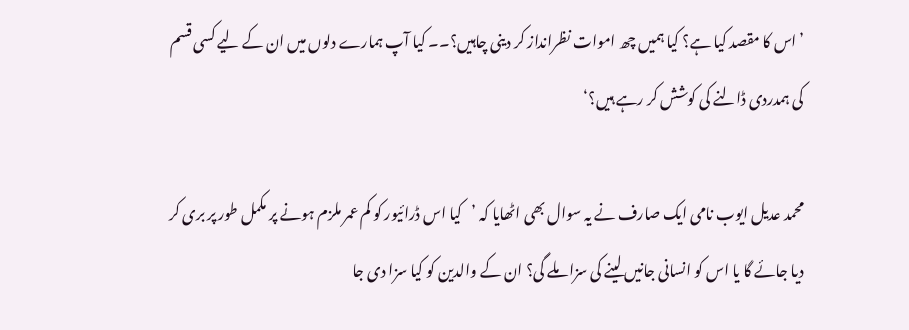’اس کا مقصد کیا ہے؟ کیا ہمیں چھ اموات نظرانداز کر دینی چاہیں؟۔۔ کیا آپ ہمارے دلوں میں ان کے لیے کسی قسم کی ہمدردی ڈالنے کی کوشش کر رہے ہیں؟‘

محمد عدیل ایوب نامی ایک صارف نے یہ سوال بھی اٹھایا کہ ’کیا اس ڈرائیور کو کم عمر ملزم ہونے پر مکمل طور پر بری کر دیا جائے گا یا اس کو انسانی جانیں لینے کی سزا ملے گی؟ ان کے والدین کو کیا سزا دی جا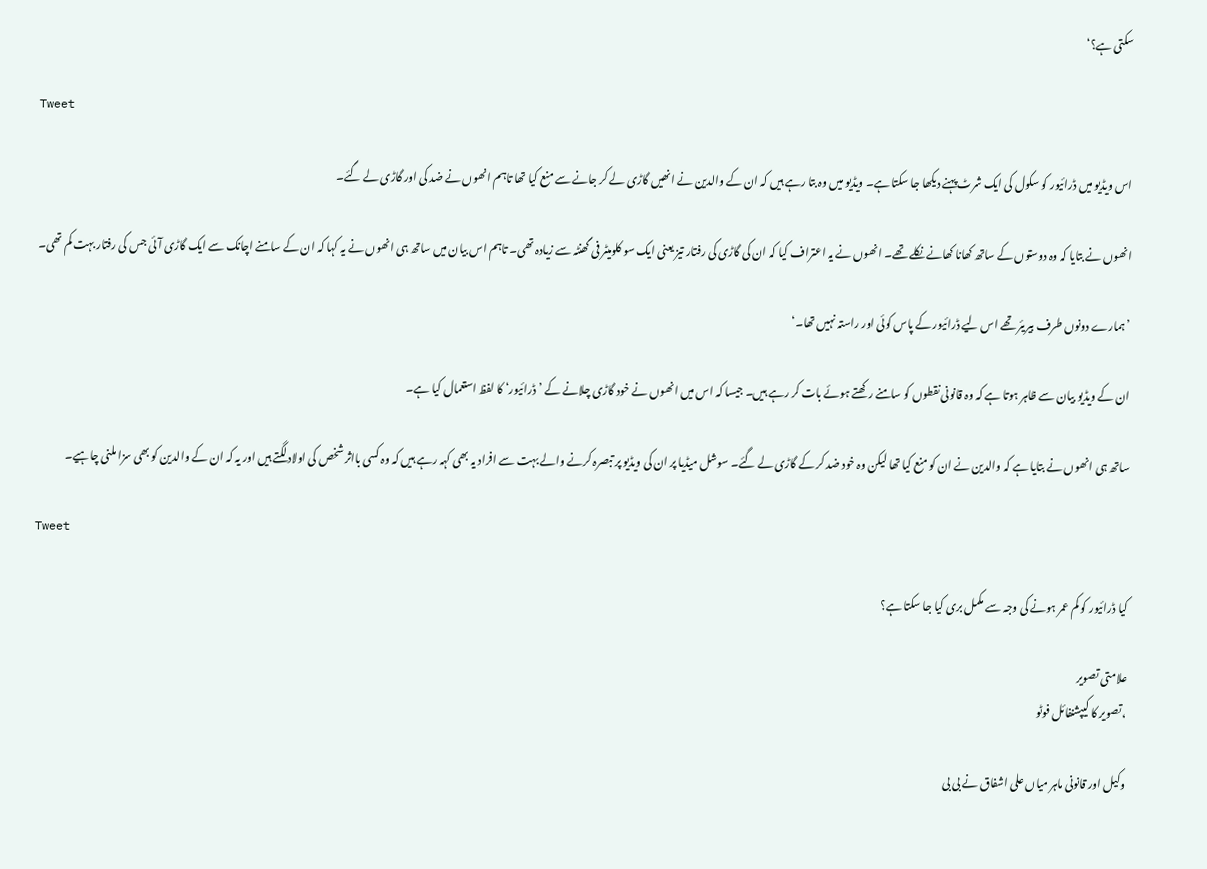سکتی ہے؟‘

Tweet

اس ویڈیو میں ڈرائیور کو سکول کی ایک شرٹ پہنے دیکھا جا سکتا ہے۔ ویڈیو میں وہ بتا رہے ہیں کہ ان کے والدین نے انھیں گاڑی لے کر جانے سے منع کیا تھا تاہم انھوں نے ضد کی اور گاڑی لے گئے۔

انھوں نے بتایا کہ وہ دوستوں کے ساتھ کھانا کھانے نکلے تھے۔ انھوں نے یہ اعتراف کیا کہ ان کی گاڑی کی رفتار تیز یعنی ایک سو کلومیٹر فی گھنٹہ سے زیادہ تھی۔ تاہم اس بیان میں ساتھ ہی انھوں نے یہ کہا کہ ان کے سامنے اچانک سے ایک گاڑی آئی جس کی رفتار بہت کم تھی۔

’ہمارے دونوں طرف بیریئر تھے اس لیے ڈرائیور کے پاس کوئی اور راستہ نہیں تھا۔‘

ان کے ویڈیو بیان سے ظاہر ہوتا ہے کہ وہ قانونی نقطوں کو سامنے رکھتے ہوئے بات کر رہے ہیں۔ جیسا کہ اس میں انھوں نے خود گاڑی چلانے کے ’ڈرائیور‘ کا لفظ استعمال کیا ہے۔

ساتھ ہی انھوں نے بتایا ہے کہ والدین نے ان کو منع کیا تھا لیکن وہ خود ضد کر کے گاڑی لے گئے۔ سوشل میڈیا پر ان کی ویڈیو پر تبصرہ کرنے والے بہت سے افراد یہ بھی کہہ رہے ہیں کہ وہ کسی بااثر شخص کی اولاد لگتے ہیں اور یہ کہ ان کے والدین کو بھی سزا ملنی چاہیے۔

Tweet

کیا ڈرائیور کو کم عمر ہونے کی وجہ سے مکمل بری کیا جا سکتا ہے؟

علامتی تصویر
،تصویر کا کیپشنفائل فوٹو

وکیل اور قانونی ماہر میاں علی اشفاق نے بی بی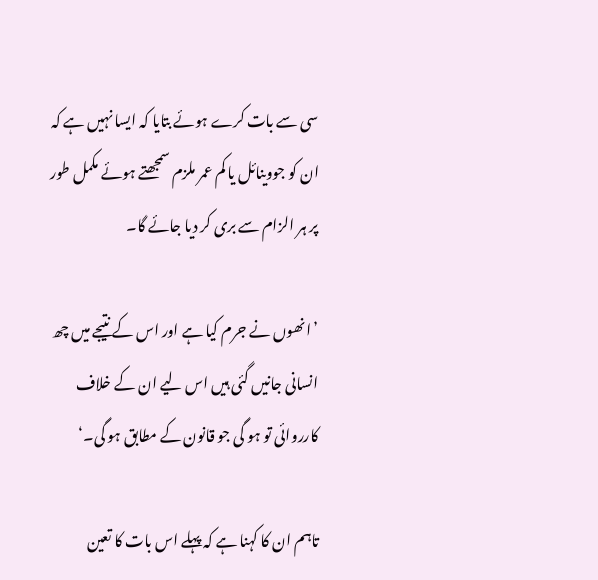سی سے بات کرے ہوئے بتایا کہ ایسا نہیں ہے کہ ان کو جووینائل یا کم عمر ملزم سمجھتے ہوئے مکمل طور پر ہر الزام سے بری کر دیا جائے گا۔

’انھوں نے جرم کیا ہے اور اس کے نتیجے میں چھ انسانی جانیں گئی ہیں اس لیے ان کے خلاف کارروائی تو ہو گی جو قانون کے مطابق ہو گی۔‘

تاہم ان کا کہنا ہے کہ پہلے اس بات کا تعین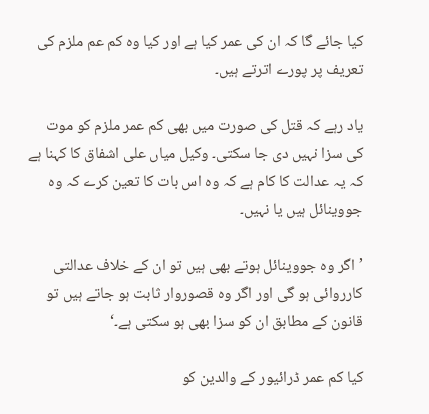کیا جائے گا کہ ان کی عمر کیا ہے اور کیا وہ کم عم ملزم کی تعریف پر پورے اترتے ہیں۔

یاد رہے کہ قتل کی صورت میں بھی کم عمر ملزم کو موت کی سزا نہیں دی جا سکتی۔ وکیل میاں علی اشفاق کا کہنا ہے کہ یہ عدالت کا کام ہے کہ وہ اس بات کا تعین کرے کہ وہ جووینائل ہیں یا نہیں۔

’اگر وہ جووینائل ہوتے بھی ہیں تو ان کے خلاف عدالتی کارروائی ہو گی اور اگر وہ قصوروار ثابت ہو جاتے ہیں تو قانون کے مطابق ان کو سزا بھی ہو سکتی ہے۔‘

کیا کم عمر ڈرائیور کے والدین کو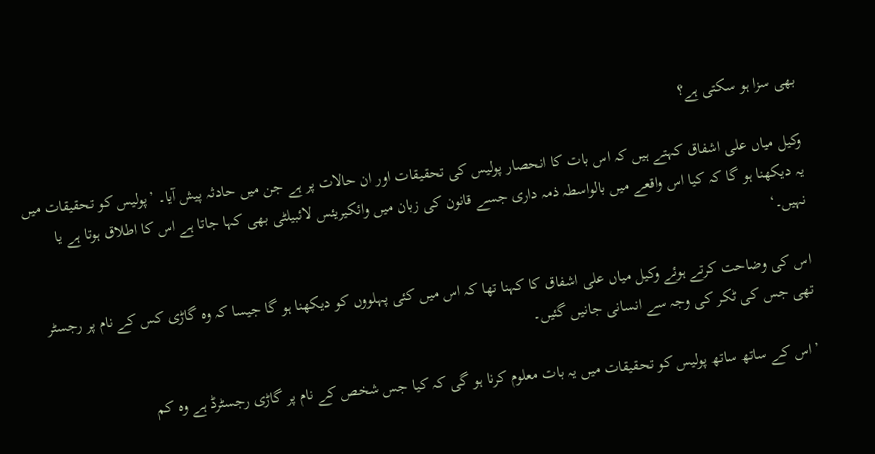بھی سزا ہو سکتی ہے؟

وکیل میاں علی اشفاق کہتے ہیں کہ اس بات کا انحصار پولیس کی تحقیقات اور ان حالات پر ہے جن میں حادثہ پیش آیا۔ ’پولیس کو تحقیقات میں یہ دیکھنا ہو گا کہ کیا اس واقعے میں بالواسطہ ذمہ داری جسے قانون کی زبان میں وائکیریئس لائبیلٹی بھی کہا جاتا ہے اس کا اطلاق ہوتا ہے یا نہیں۔‘

اس کی وضاحت کرتے ہوئے وکیل میاں علی اشفاق کا کہنا تھا کہ اس میں کئی پہلووں کو دیکھنا ہو گا جیسا کہ وہ گاڑی کس کے نام پر رجسٹر تھی جس کی ٹکر کی وجہ سے انسانی جانیں گئیں۔

’اس کے ساتھ ساتھ پولیس کو تحقیقات میں یہ بات معلوم کرنا ہو گی کہ کیا جس شخص کے نام پر گاڑی رجسٹرڈ ہے وہ کم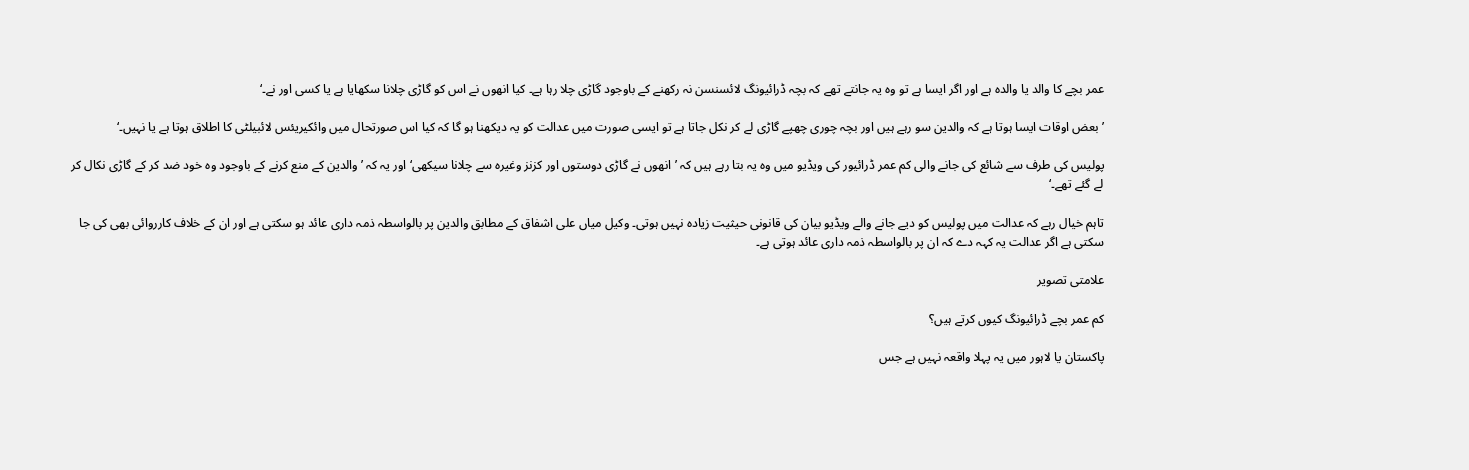عمر بچے کا والد یا والدہ ہے اور اگر ایسا ہے تو وہ یہ جانتے تھے کہ بچہ ڈرائیونگ لائسنسن نہ رکھنے کے باوجود گاڑی چلا رہا ہے۔ کیا انھوں نے اس کو گاڑی چلانا سکھایا ہے یا کسی اور نے۔‘

’بعض اوقات ایسا ہوتا ہے کہ والدین سو رہے ہیں اور بچہ چوری چھپے گاڑی لے کر نکل جاتا ہے تو ایسی صورت میں عدالت کو یہ دیکھنا ہو گا کہ کیا اس صورتحال میں وائکیریئس لائبیلٹی کا اطلاق ہوتا ہے یا نہیں۔‘

پولیس کی طرف سے شائع کی جانے والی کم عمر ڈرائیور کی ویڈیو میں وہ یہ بتا رہے ہیں کہ ’انھوں نے گاڑی دوستوں اور کزنز وغیرہ سے چلانا سیکھی‘ اور یہ کہ ’والدین کے منع کرنے کے باوجود وہ خود ضد کر کے گاڑی نکال کر لے گئے تھے۔‘

تاہم خیال رہے کہ عدالت میں پولیس کو دیے جانے والے ویڈیو بیان کی قانونی حیثیت زیادہ نہیں ہوتی۔ وکیل میاں علی اشفاق کے مطابق والدین پر بالواسطہ ذمہ داری عائد ہو سکتی ہے اور ان کے خلاف کارروائی بھی کی جا سکتی ہے اگر عدالت یہ کہہ دے کہ ان پر بالواسطہ ذمہ داری عائد ہوتی ہے۔

علامتی تصویر

کم عمر بچے ڈرائیونگ کیوں کرتے ہیں؟

پاکستان یا لاہور میں یہ پہلا واقعہ نہیں ہے جس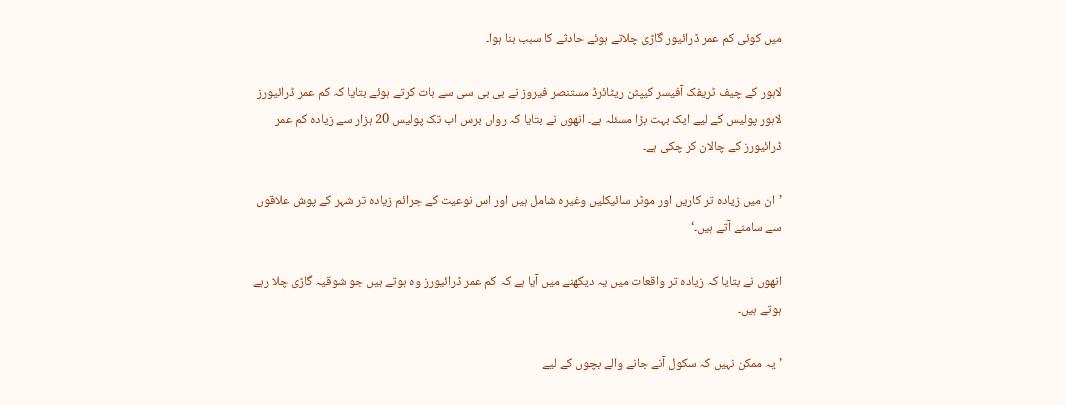میں کوئی کم عمر ڈرائیور گاڑی چلاتے ہوئے حادثے کا سبب بنا ہوا۔

لاہور کے چیف ٹریفک آفیسر کیپٹن ریٹائرڈ مستنصر فیروز نے بی بی سی سے بات کرتے ہوئے بتایا کہ کم عمر ڈرائیورز لاہور پولیس کے لیے ایک بہت بڑا مسئلہ ہے۔ انھوں نے بتایا کہ رواں برس اب تک پولیس 20 ہزار سے زیادہ کم عمر ڈرائیورز کے چالان کر چکی ہے۔

’ان میں زیادہ تر کاریں اور موٹر سائیکلیں وغیرہ شامل ہیں اور اس نوعیت کے جرائم زیادہ تر شہر کے پوش علاقوں سے سامنے آتے ہیں۔‘

انھوں نے بتایا کہ زیادہ تر واقعات میں یہ دیکھنے میں آیا ہے کہ کم عمر ڈرائیورز وہ ہوتے ہیں جو شوقیہ گاڑی چلا رہے ہوتے ہیں۔

’یہ ممکن نہیں کہ سکول آنے جانے والے بچوں کے لیے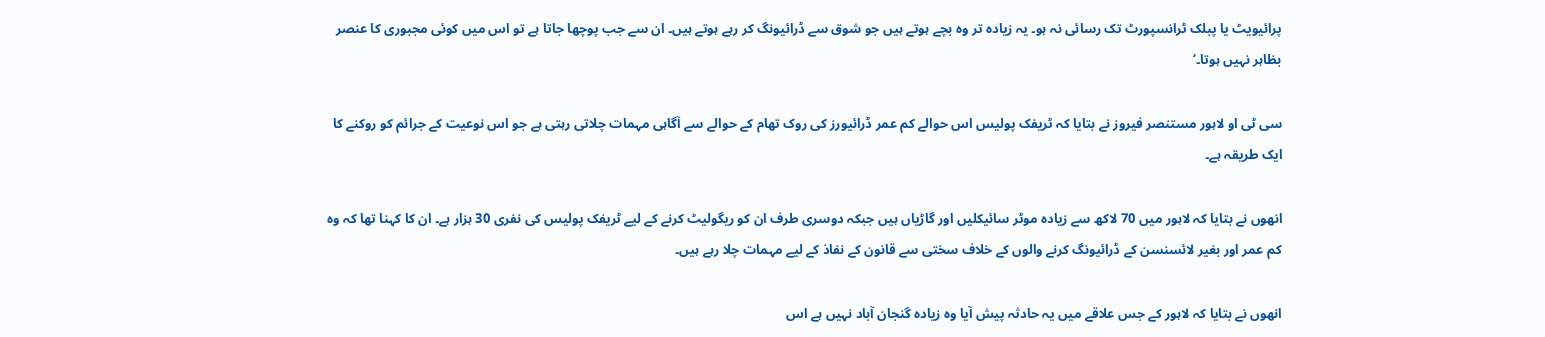پرائیویٹ یا پبلک ٹرانسپورٹ تک رسائی نہ ہو۔ یہ زیادہ تر وہ بچے ہوتے ہیں جو شوق سے ڈرائیونگ کر رہے ہوتے ہیں۔ ان سے جب پوچھا جاتا ہے تو اس میں کوئی مجبوری کا عنصر بظاہر نہیں ہوتا۔‘

سی ٹی او لاہور مستنصر فیروز نے بتایا کہ ٹریفک پولیس اس حوالے کم عمر ڈرائیورز کی روک تھام کے حوالے سے آگاہی مہمات چلاتی رہتی ہے جو اس نوعیت کے جرائم کو روکنے کا ایک طریقہ ہے۔

انھوں نے بتایا کہ لاہور میں 70 لاکھ سے زیادہ موٹر سائیکلیں اور گاڑیاں ہیں جبکہ دوسری طرف ان کو ریگولیٹ کرنے کے لیے ٹریفک پولیس کی نفری 30 ہزار ہے۔ ان کا کہنا تھا کہ وہ کم عمر اور بغیر لائسنسن کے ڈرائیونگ کرنے والوں کے خلاف سختی سے قانون کے نفاذ کے لیے مہمات چلا رہے ہیں۔

انھوں نے بتایا کہ لاہور کے جس علاقے میں یہ حادثہ پیش آیا وہ زیادہ گنجان آباد نہیں ہے اس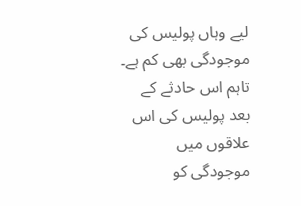لیے وہاں پولیس کی موجودگی بھی کم ہے۔ تاہم اس حادثے کے بعد پولیس کی اس علاقوں میں موجودگی کو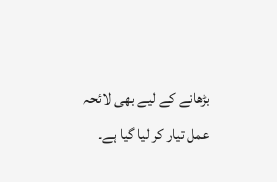بڑھانے کے لیے بھی لائحہ عمل تیار کر لیا گیا ہے۔